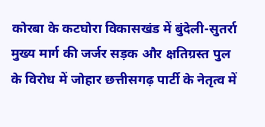कोरबा के कटघोरा विकासखंड में बुंदेली-सुतर्रा मुख्य मार्ग की जर्जर सड़क और क्षतिग्रस्त पुल के विरोध में जोहार छत्तीसगढ़ पार्टी के नेतृत्व में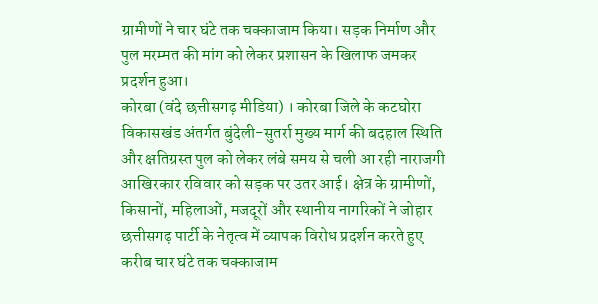ग्रामीणों ने चार घंटे तक चक्काजाम किया। सड़क निर्माण और पुल मरम्मत की मांग को लेकर प्रशासन के खिलाफ जमकर प्रदर्शन हुआ।
कोरबा (वंदे छत्तीसगढ़ मीडिया) । कोरबा जिले के कटघोरा विकासखंड अंतर्गत बुंदेली-सुतर्रा मुख्य मार्ग की बदहाल स्थिति और क्षतिग्रस्त पुल को लेकर लंबे समय से चली आ रही नाराजगी आखिरकार रविवार को सड़क पर उतर आई। क्षेत्र के ग्रामीणों, किसानों, महिलाओं, मजदूरों और स्थानीय नागरिकों ने जोहार छत्तीसगढ़ पार्टी के नेतृत्व में व्यापक विरोध प्रदर्शन करते हुए करीब चार घंटे तक चक्काजाम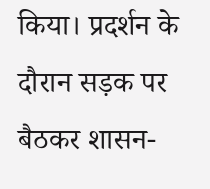किया। प्रदर्शन के दौरान सड़क पर बैठकर शासन-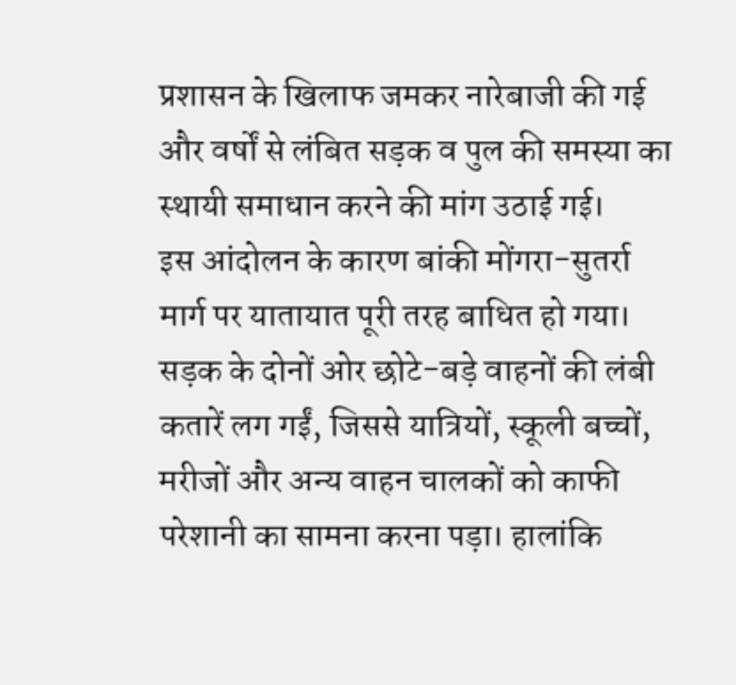प्रशासन के खिलाफ जमकर नारेबाजी की गई और वर्षों से लंबित सड़क व पुल की समस्या का स्थायी समाधान करने की मांग उठाई गई।
इस आंदोलन के कारण बांकी मोंगरा-सुतर्रा मार्ग पर यातायात पूरी तरह बाधित हो गया। सड़क के दोनों ओर छोटे-बड़े वाहनों की लंबी कतारें लग गईं, जिससे यात्रियों, स्कूली बच्चों, मरीजों और अन्य वाहन चालकों को काफी परेशानी का सामना करना पड़ा। हालांकि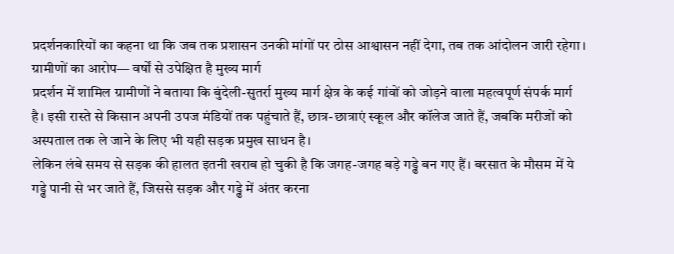प्रदर्शनकारियों का कहना था कि जब तक प्रशासन उनकी मांगों पर ठोस आश्वासन नहीं देगा, तब तक आंदोलन जारी रहेगा।
ग्रामीणों का आरोप— वर्षों से उपेक्षित है मुख्य मार्ग
प्रदर्शन में शामिल ग्रामीणों ने बताया कि बुंदेली-सुतर्रा मुख्य मार्ग क्षेत्र के कई गांवों को जोड़ने वाला महत्वपूर्ण संपर्क मार्ग है। इसी रास्ते से किसान अपनी उपज मंडियों तक पहुंचाते हैं, छात्र-छात्राएं स्कूल और कॉलेज जाते हैं, जबकि मरीजों को अस्पताल तक ले जाने के लिए भी यही सड़क प्रमुख साधन है।
लेकिन लंबे समय से सड़क की हालत इतनी खराब हो चुकी है कि जगह-जगह बड़े गड्ढे बन गए हैं। बरसात के मौसम में ये गड्ढे पानी से भर जाते हैं, जिससे सड़क और गड्ढे में अंतर करना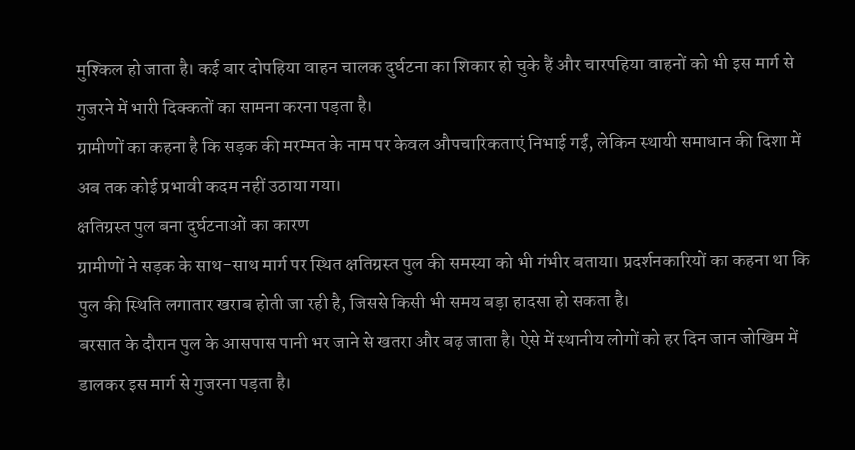मुश्किल हो जाता है। कई बार दोपहिया वाहन चालक दुर्घटना का शिकार हो चुके हैं और चारपहिया वाहनों को भी इस मार्ग से गुजरने में भारी दिक्कतों का सामना करना पड़ता है।
ग्रामीणों का कहना है कि सड़क की मरम्मत के नाम पर केवल औपचारिकताएं निभाई गईं, लेकिन स्थायी समाधान की दिशा में अब तक कोई प्रभावी कदम नहीं उठाया गया।
क्षतिग्रस्त पुल बना दुर्घटनाओं का कारण
ग्रामीणों ने सड़क के साथ-साथ मार्ग पर स्थित क्षतिग्रस्त पुल की समस्या को भी गंभीर बताया। प्रदर्शनकारियों का कहना था कि पुल की स्थिति लगातार खराब होती जा रही है, जिससे किसी भी समय बड़ा हादसा हो सकता है।
बरसात के दौरान पुल के आसपास पानी भर जाने से खतरा और बढ़ जाता है। ऐसे में स्थानीय लोगों को हर दिन जान जोखिम में डालकर इस मार्ग से गुजरना पड़ता है।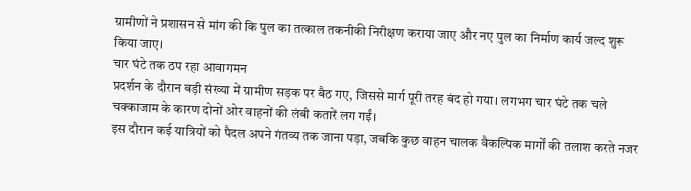ग्रामीणों ने प्रशासन से मांग की कि पुल का तत्काल तकनीकी निरीक्षण कराया जाए और नए पुल का निर्माण कार्य जल्द शुरू किया जाए।
चार घंटे तक ठप रहा आवागमन
प्रदर्शन के दौरान बड़ी संख्या में ग्रामीण सड़क पर बैठ गए, जिससे मार्ग पूरी तरह बंद हो गया। लगभग चार घंटे तक चले चक्काजाम के कारण दोनों ओर वाहनों की लंबी कतारें लग गईं।
इस दौरान कई यात्रियों को पैदल अपने गंतव्य तक जाना पड़ा, जबकि कुछ वाहन चालक वैकल्पिक मार्गों की तलाश करते नजर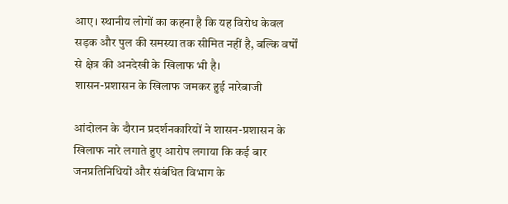आए। स्थानीय लोगों का कहना है कि यह विरोध केवल सड़क और पुल की समस्या तक सीमित नहीं है, बल्कि वर्षों से क्षेत्र की अनदेखी के खिलाफ भी है।
शासन-प्रशासन के खिलाफ जमकर हुई नारेबाजी

आंदोलन के दौरान प्रदर्शनकारियों ने शासन-प्रशासन के खिलाफ नारे लगाते हुए आरोप लगाया कि कई बार जनप्रतिनिधियों और संबंधित विभाग के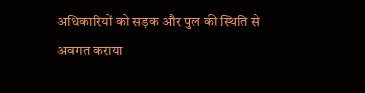अधिकारियों को सड़क और पुल की स्थिति से अवगत कराया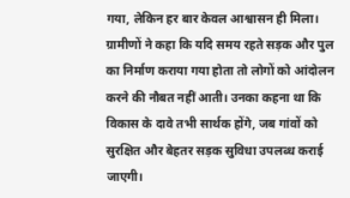गया, लेकिन हर बार केवल आश्वासन ही मिला।
ग्रामीणों ने कहा कि यदि समय रहते सड़क और पुल का निर्माण कराया गया होता तो लोगों को आंदोलन करने की नौबत नहीं आती। उनका कहना था कि विकास के दावे तभी सार्थक होंगे, जब गांवों को सुरक्षित और बेहतर सड़क सुविधा उपलब्ध कराई जाएगी।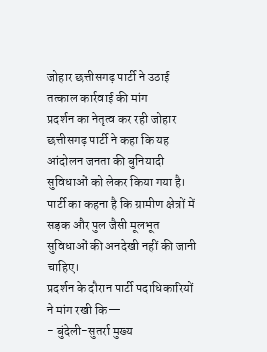जोहार छत्तीसगढ़ पार्टी ने उठाई तत्काल कार्रवाई की मांग
प्रदर्शन का नेतृत्व कर रही जोहार छत्तीसगढ़ पार्टी ने कहा कि यह आंदोलन जनता की बुनियादी सुविधाओं को लेकर किया गया है। पार्टी का कहना है कि ग्रामीण क्षेत्रों में सड़क और पुल जैसी मूलभूत सुविधाओं की अनदेखी नहीं की जानी चाहिए।
प्रदर्शन के दौरान पार्टी पदाधिकारियों ने मांग रखी कि—
- बुंदेली-सुतर्रा मुख्य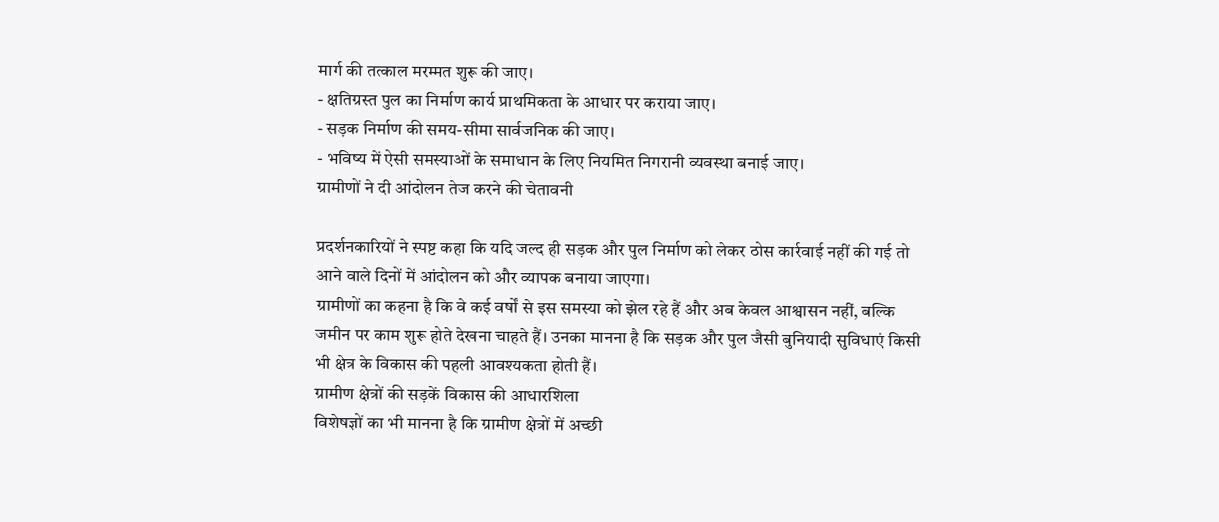मार्ग की तत्काल मरम्मत शुरू की जाए।
- क्षतिग्रस्त पुल का निर्माण कार्य प्राथमिकता के आधार पर कराया जाए।
- सड़क निर्माण की समय-सीमा सार्वजनिक की जाए।
- भविष्य में ऐसी समस्याओं के समाधान के लिए नियमित निगरानी व्यवस्था बनाई जाए।
ग्रामीणों ने दी आंदोलन तेज करने की चेतावनी

प्रदर्शनकारियों ने स्पष्ट कहा कि यदि जल्द ही सड़क और पुल निर्माण को लेकर ठोस कार्रवाई नहीं की गई तो आने वाले दिनों में आंदोलन को और व्यापक बनाया जाएगा।
ग्रामीणों का कहना है कि वे कई वर्षों से इस समस्या को झेल रहे हैं और अब केवल आश्वासन नहीं, बल्कि जमीन पर काम शुरू होते देखना चाहते हैं। उनका मानना है कि सड़क और पुल जैसी बुनियादी सुविधाएं किसी भी क्षेत्र के विकास की पहली आवश्यकता होती हैं।
ग्रामीण क्षेत्रों की सड़कें विकास की आधारशिला
विशेषज्ञों का भी मानना है कि ग्रामीण क्षेत्रों में अच्छी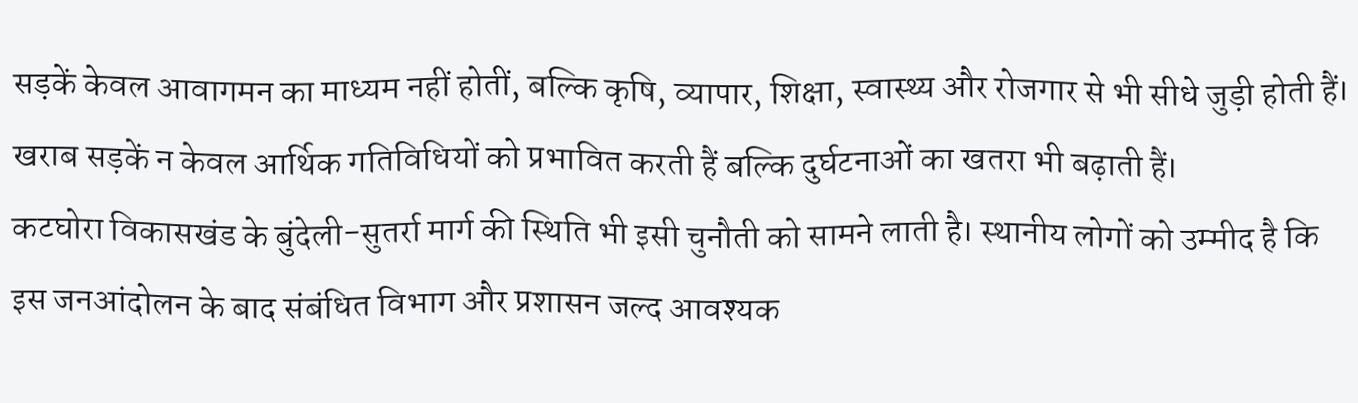सड़कें केवल आवागमन का माध्यम नहीं होतीं, बल्कि कृषि, व्यापार, शिक्षा, स्वास्थ्य और रोजगार से भी सीधे जुड़ी होती हैं। खराब सड़कें न केवल आर्थिक गतिविधियों को प्रभावित करती हैं बल्कि दुर्घटनाओं का खतरा भी बढ़ाती हैं।
कटघोरा विकासखंड के बुंदेली-सुतर्रा मार्ग की स्थिति भी इसी चुनौती को सामने लाती है। स्थानीय लोगों को उम्मीद है कि इस जनआंदोलन के बाद संबंधित विभाग और प्रशासन जल्द आवश्यक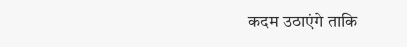कदम उठाएंगे ताकि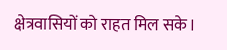क्षेत्रवासियों को राहत मिल सके।